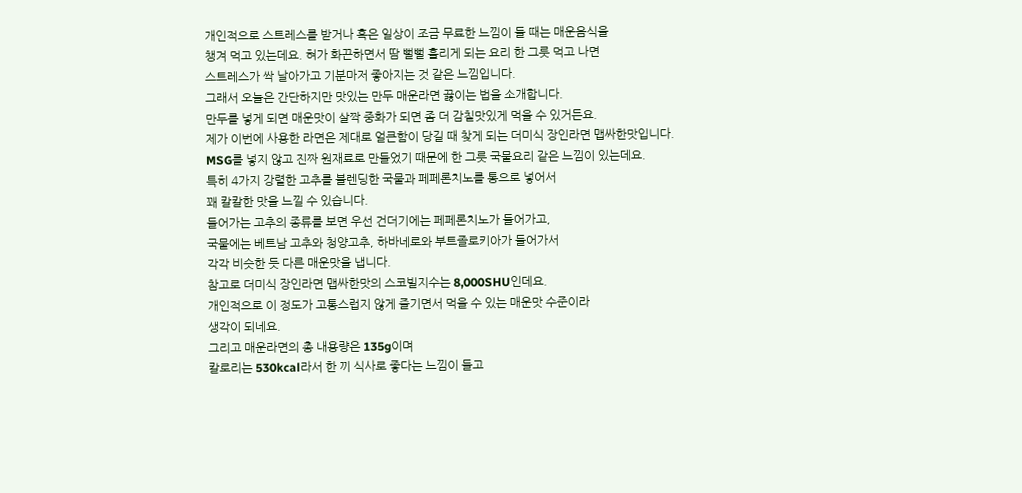개인적으로 스트레스를 받거나 혹은 일상이 조금 무료한 느낌이 들 때는 매운음식을
챙겨 먹고 있는데요. 혀가 화끈하면서 땀 뻘뻘 흘리게 되는 요리 한 그릇 먹고 나면
스트레스가 싹 날아가고 기분마저 좋아지는 것 같은 느낌입니다.
그래서 오늘은 간단하지만 맛있는 만두 매운라면 끓이는 법을 소개합니다.
만두를 넣게 되면 매운맛이 살짝 중화가 되면 좀 더 감칠맛있게 먹을 수 있거든요.
제가 이번에 사용한 라면은 제대로 얼큰함이 당길 때 찾게 되는 더미식 장인라면 맵싸한맛입니다.
MSG를 넣지 않고 진짜 원재료로 만들었기 때문에 한 그릇 국물요리 같은 느낌이 있는데요.
특히 4가지 강렬한 고추를 블렌딩한 국물과 페페론치노를 통으로 넣어서
꽤 칼칼한 맛을 느낄 수 있습니다.
들어가는 고추의 종류를 보면 우선 건더기에는 페페론치노가 들어가고,
국물에는 베트남 고추와 청양고추, 하바네로와 부트졸로키아가 들어가서
각각 비슷한 듯 다른 매운맛을 냅니다.
참고로 더미식 장인라면 맵싸한맛의 스코빌지수는 8,000SHU인데요.
개인적으로 이 정도가 고통스럽지 않게 즐기면서 먹을 수 있는 매운맛 수준이라
생각이 되네요.
그리고 매운라면의 총 내용량은 135g이며
칼로리는 530kcal라서 한 끼 식사로 좋다는 느낌이 들고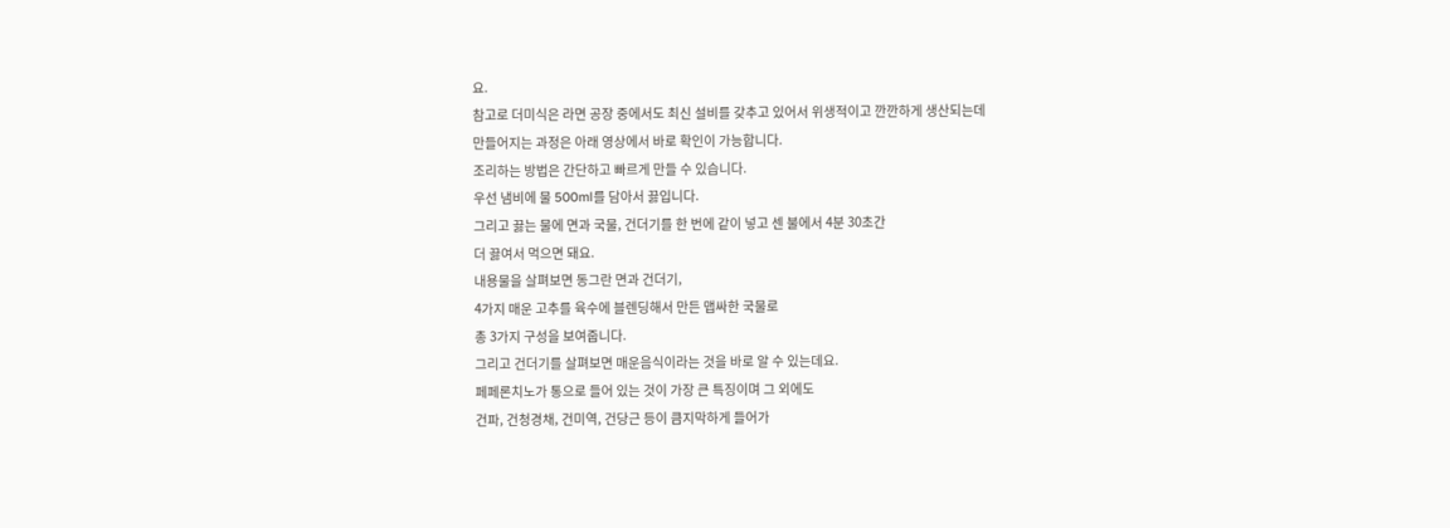요.
참고로 더미식은 라면 공장 중에서도 최신 설비를 갖추고 있어서 위생적이고 깐깐하게 생산되는데
만들어지는 과정은 아래 영상에서 바로 확인이 가능합니다.
조리하는 방법은 간단하고 빠르게 만들 수 있습니다.
우선 냄비에 물 500ml를 담아서 끓입니다.
그리고 끓는 물에 면과 국물, 건더기를 한 번에 같이 넣고 센 불에서 4분 30초간
더 끓여서 먹으면 돼요.
내용물을 살펴보면 동그란 면과 건더기,
4가지 매운 고추를 육수에 블렌딩해서 만든 맵싸한 국물로
총 3가지 구성을 보여줍니다.
그리고 건더기를 살펴보면 매운음식이라는 것을 바로 알 수 있는데요.
페페론치노가 통으로 들어 있는 것이 가장 큰 특징이며 그 외에도
건파, 건청경채, 건미역, 건당근 등이 큼지막하게 들어가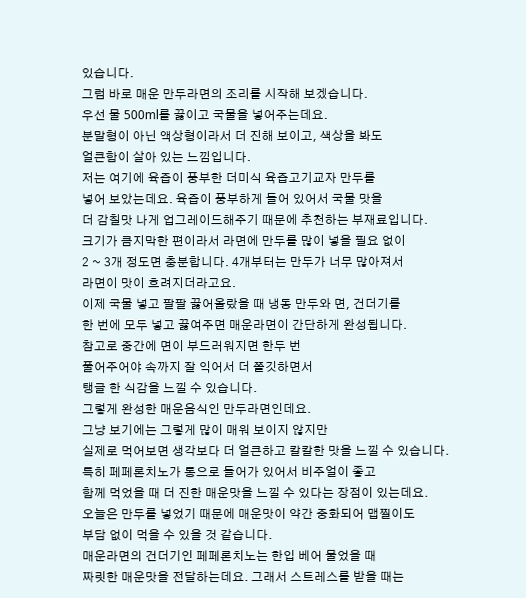있습니다.
그럼 바로 매운 만두라면의 조리를 시작해 보겠습니다.
우선 물 500ml를 끓이고 국물을 넣어주는데요.
분말형이 아닌 액상형이라서 더 진해 보이고, 색상을 봐도
얼큰함이 살아 있는 느낌입니다.
저는 여기에 육즙이 풍부한 더미식 육즙고기교자 만두를
넣어 보았는데요. 육즙이 풍부하게 들어 있어서 국물 맛을
더 감칠맛 나게 업그레이드해주기 때문에 추천하는 부재료입니다.
크기가 큼지막한 편이라서 라면에 만두를 많이 넣을 필요 없이
2 ~ 3개 정도면 충분합니다. 4개부터는 만두가 너무 많아져서
라면이 맛이 흐려지더라고요.
이제 국물 넣고 팔팔 끓어올랐을 때 냉동 만두와 면, 건더기를
한 번에 모두 넣고 끓여주면 매운라면이 간단하게 완성됩니다.
참고로 중간에 면이 부드러워지면 한두 번
풀어주어야 속까지 잘 익어서 더 쫄깃하면서
탱글 한 식감을 느낄 수 있습니다.
그렇게 완성한 매운음식인 만두라면인데요.
그냥 보기에는 그렇게 많이 매워 보이지 않지만
실제로 먹어보면 생각보다 더 얼큰하고 칼칼한 맛을 느낄 수 있습니다.
특히 페페론치노가 통으로 들어가 있어서 비주얼이 좋고
함께 먹었을 때 더 진한 매운맛을 느낄 수 있다는 장점이 있는데요.
오늘은 만두를 넣었기 때문에 매운맛이 약간 중화되어 맵찔이도
부담 없이 먹을 수 있을 것 같습니다.
매운라면의 건더기인 페페론치노는 한입 베어 물었을 때
짜릿한 매운맛을 전달하는데요. 그래서 스트레스를 받을 때는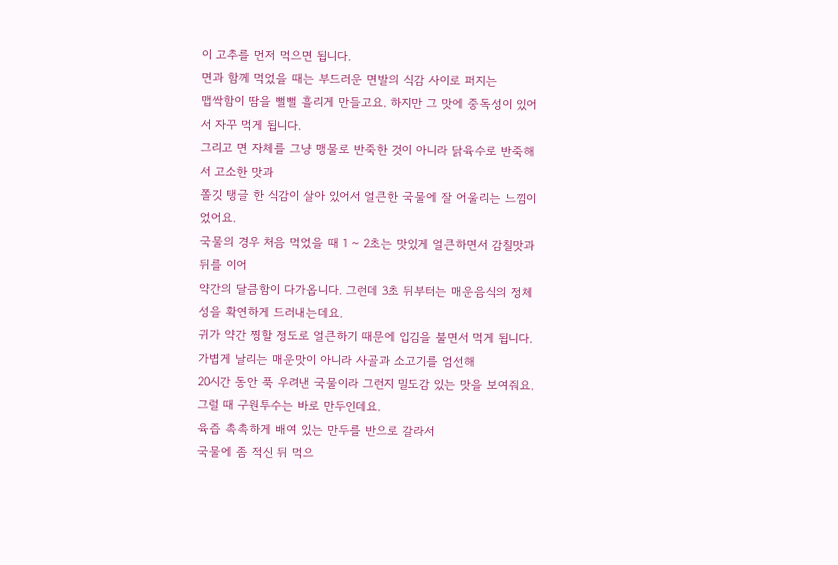이 고추를 먼저 먹으면 됩니다.
면과 함께 먹었을 때는 부드러운 면발의 식감 사이로 퍼지는
맵싹함이 땀을 뻘뻘 흘리게 만들고요. 하지만 그 맛에 중독성이 있어서 자꾸 먹게 됩니다.
그리고 면 자체를 그냥 맹물로 반죽한 것이 아니라 닭육수로 반죽해서 고소한 맛과
쫄깃 탱글 한 식감이 살아 있어서 얼큰한 국물에 잘 어울리는 느낌이었어요.
국물의 경우 처음 먹었을 때 1 ~ 2초는 맛있게 얼큰하면서 감칠맛과 뒤를 이어
약간의 달큼함이 다가옵니다. 그런데 3초 뒤부터는 매운음식의 정체성을 확연하게 드러내는데요.
귀가 약간 찡할 정도로 얼큰하기 때문에 입김을 불면서 먹게 됩니다.
가볍게 날리는 매운맛이 아니라 사골과 소고기를 엄선해
20시간 동안 푹 우려낸 국물이라 그런지 밀도감 있는 맛을 보여줘요.
그럴 때 구원투수는 바로 만두인데요.
육즙 촉촉하게 배여 있는 만두를 반으로 갈라서
국물에 좀 적신 뒤 먹으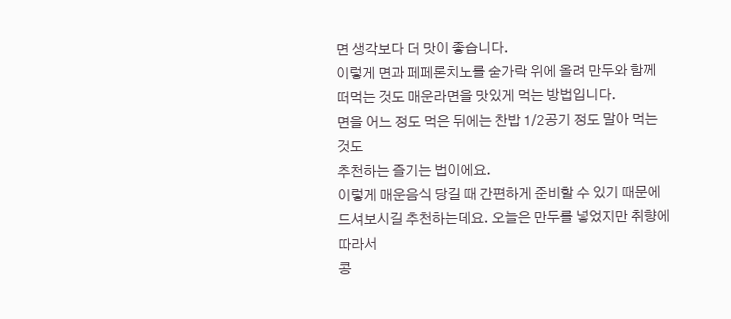면 생각보다 더 맛이 좋습니다.
이렇게 면과 페페론치노를 숟가락 위에 올려 만두와 함께
떠먹는 것도 매운라면을 맛있게 먹는 방법입니다.
면을 어느 정도 먹은 뒤에는 찬밥 1/2공기 정도 말아 먹는 것도
추천하는 즐기는 법이에요.
이렇게 매운음식 당길 때 간편하게 준비할 수 있기 때문에
드셔보시길 추천하는데요. 오늘은 만두를 넣었지만 취향에 따라서
콩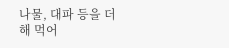나물, 대파 등을 더해 먹어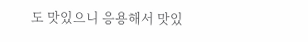도 맛있으니 응용해서 맛있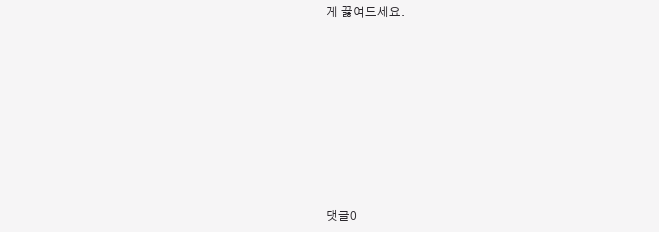게 끓여드세요.










댓글0